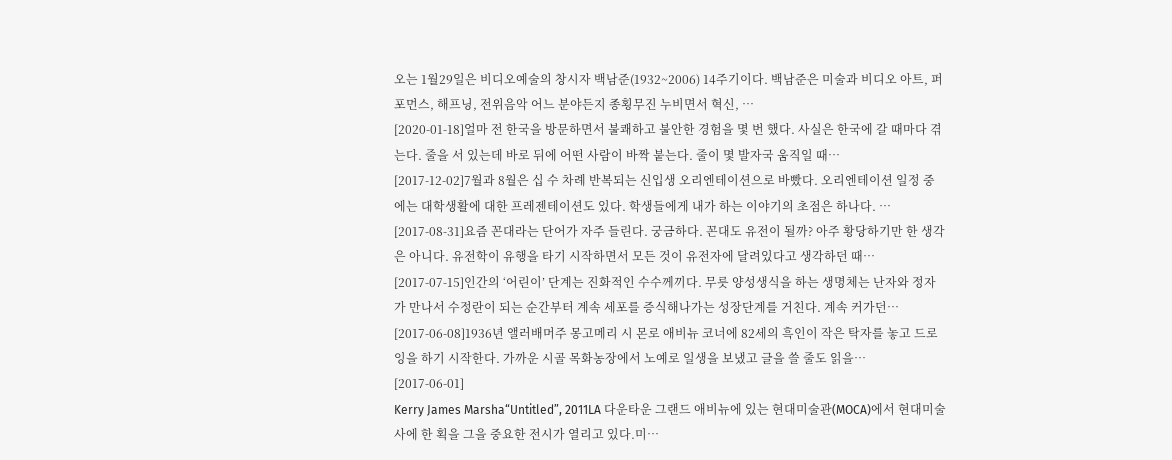오는 1월29일은 비디오예술의 창시자 백남준(1932~2006) 14주기이다. 백남준은 미술과 비디오 아트, 퍼포먼스, 해프닝, 전위음악 어느 분야든지 종횡무진 누비면서 혁신, …
[2020-01-18]얼마 전 한국을 방문하면서 불쾌하고 불안한 경험을 몇 번 했다. 사실은 한국에 갈 때마다 겪는다. 줄을 서 있는데 바로 뒤에 어떤 사람이 바짝 붙는다. 줄이 몇 발자국 움직일 때…
[2017-12-02]7월과 8월은 십 수 차례 반복되는 신입생 오리엔테이션으로 바빴다. 오리엔테이션 일정 중에는 대학생활에 대한 프레젠테이션도 있다. 학생들에게 내가 하는 이야기의 초점은 하나다. …
[2017-08-31]요즘 꼰대라는 단어가 자주 들린다. 궁금하다. 꼰대도 유전이 될까? 아주 황당하기만 한 생각은 아니다. 유전학이 유행을 타기 시작하면서 모든 것이 유전자에 달려있다고 생각하던 때…
[2017-07-15]인간의 ‘어린이’ 단계는 진화적인 수수께끼다. 무릇 양성생식을 하는 생명체는 난자와 정자가 만나서 수정란이 되는 순간부터 계속 세포를 증식해나가는 성장단계를 거친다. 계속 커가던…
[2017-06-08]1936년 앨러배머주 몽고메리 시 몬로 애비뉴 코너에 82세의 흑인이 작은 탁자를 놓고 드로잉을 하기 시작한다. 가까운 시골 목화농장에서 노예로 일생을 보냈고 글을 쓸 줄도 읽을…
[2017-06-01]
Kerry James Marsha“Untitled”, 2011LA 다운타운 그랜드 애비뉴에 있는 현대미술관(MOCA)에서 현대미술사에 한 획을 그을 중요한 전시가 열리고 있다.미…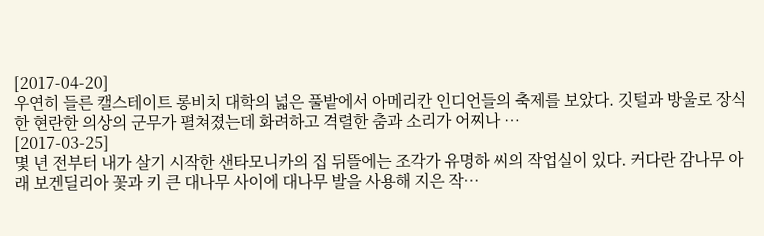[2017-04-20]
우연히 들른 캘스테이트 롱비치 대학의 넓은 풀밭에서 아메리칸 인디언들의 축제를 보았다. 깃털과 방울로 장식한 현란한 의상의 군무가 펼쳐졌는데 화려하고 격렬한 춤과 소리가 어찌나 …
[2017-03-25]
몇 년 전부터 내가 살기 시작한 샌타모니카의 집 뒤뜰에는 조각가 유명하 씨의 작업실이 있다. 커다란 감나무 아래 보겐딜리아 꽃과 키 큰 대나무 사이에 대나무 발을 사용해 지은 작…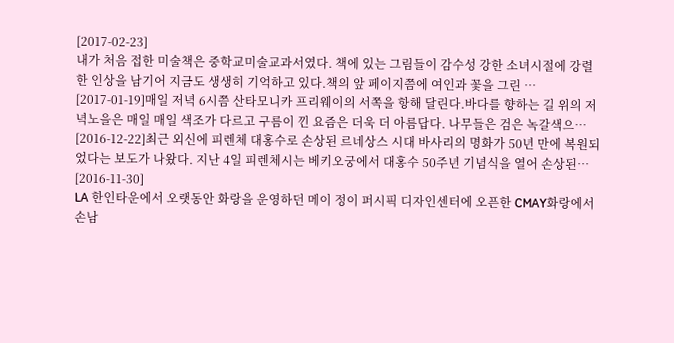[2017-02-23]
내가 처음 접한 미술책은 중학교미술교과서였다. 책에 있는 그림들이 감수성 강한 소녀시절에 강렬한 인상을 남기어 지금도 생생히 기억하고 있다.책의 앞 페이지쯤에 여인과 꽃을 그린 …
[2017-01-19]매일 저녁 6시쯤 산타모니카 프리웨이의 서쪽을 항해 달린다.바다를 향하는 길 위의 저녁노을은 매일 매일 색조가 다르고 구름이 낀 요즘은 더욱 더 아름답다. 나무들은 검은 녹갈색으…
[2016-12-22]최근 외신에 피렌체 대홍수로 손상된 르네상스 시대 바사리의 명화가 50년 만에 복원되었다는 보도가 나왔다. 지난 4일 피렌체시는 베키오궁에서 대홍수 50주년 기념식을 열어 손상된…
[2016-11-30]
LA 한인타운에서 오랫동안 화랑을 운영하던 메이 정이 퍼시픽 디자인센터에 오픈한 CMAY화랑에서 손남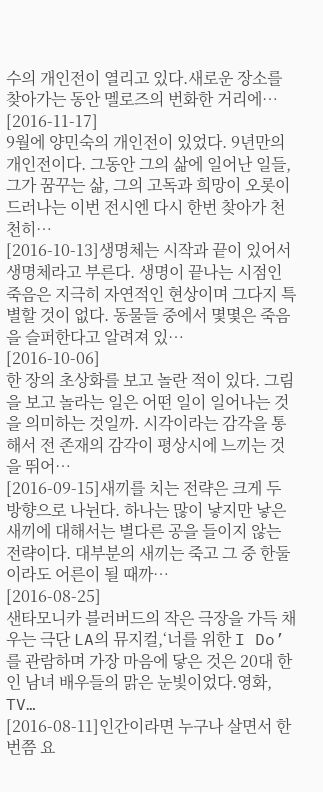수의 개인전이 열리고 있다.새로운 장소를 찾아가는 동안 멜로즈의 번화한 거리에…
[2016-11-17]
9월에 양민숙의 개인전이 있었다. 9년만의 개인전이다. 그동안 그의 삶에 일어난 일들, 그가 꿈꾸는 삶, 그의 고독과 희망이 오롯이 드러나는 이번 전시엔 다시 한번 찾아가 천천히…
[2016-10-13]생명체는 시작과 끝이 있어서 생명체라고 부른다. 생명이 끝나는 시점인 죽음은 지극히 자연적인 현상이며 그다지 특별할 것이 없다. 동물들 중에서 몇몇은 죽음을 슬퍼한다고 알려져 있…
[2016-10-06]
한 장의 초상화를 보고 놀란 적이 있다. 그림을 보고 놀라는 일은 어떤 일이 일어나는 것을 의미하는 것일까. 시각이라는 감각을 통해서 전 존재의 감각이 평상시에 느끼는 것을 뛰어…
[2016-09-15]새끼를 치는 전략은 크게 두 방향으로 나뉜다. 하나는 많이 낳지만 낳은 새끼에 대해서는 별다른 공을 들이지 않는 전략이다. 대부분의 새끼는 죽고 그 중 한둘이라도 어른이 될 때까…
[2016-08-25]
샌타모니카 블러버드의 작은 극장을 가득 채우는 극단 LA의 뮤지컬,‘너를 위한 I Do’를 관람하며 가장 마음에 닿은 것은 20대 한인 남녀 배우들의 맑은 눈빛이었다.영화, TV…
[2016-08-11]인간이라면 누구나 살면서 한 번쯤 요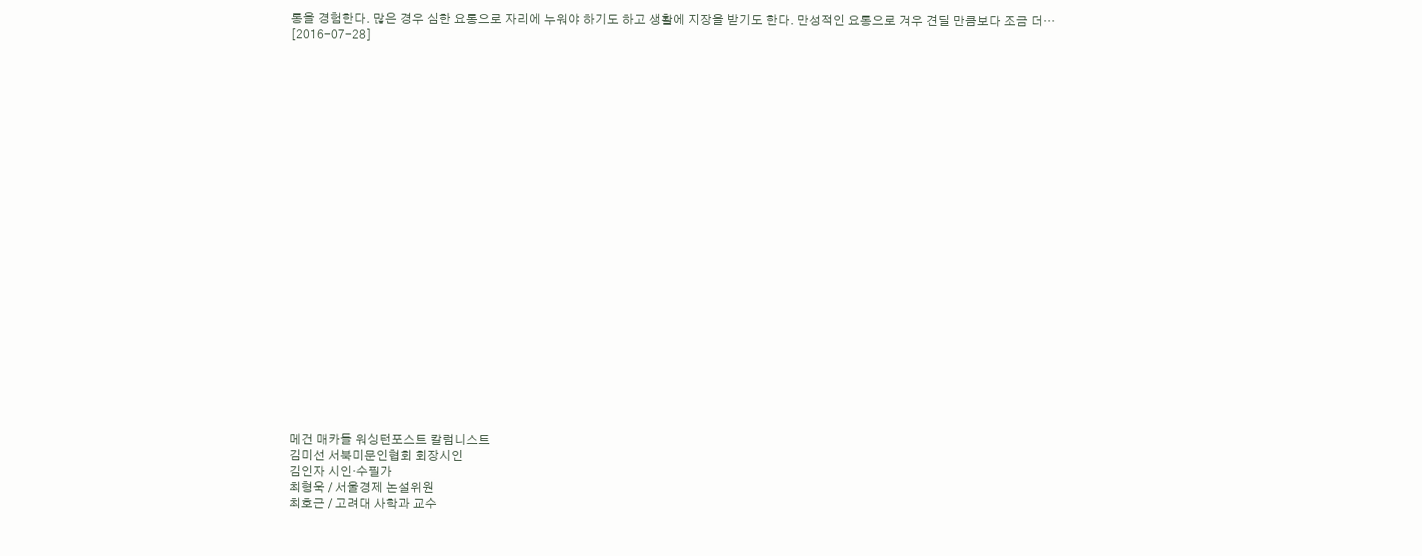통을 경험한다. 많은 경우 심한 요통으로 자리에 누워야 하기도 하고 생활에 지장을 받기도 한다. 만성적인 요통으로 겨우 견딜 만큼보다 조금 더…
[2016-07-28]
























메건 매카들 워싱턴포스트 칼럼니스트
김미선 서북미문인협회 회장시인
김인자 시인·수필가
최형욱 / 서울경제 논설위원
최호근 / 고려대 사학과 교수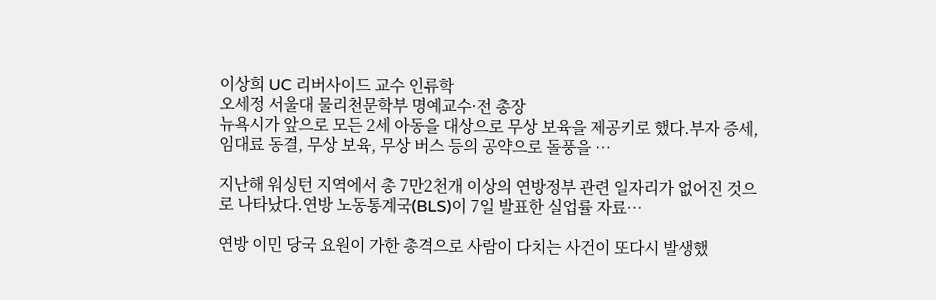이상희 UC 리버사이드 교수 인류학
오세정 서울대 물리천문학부 명예교수·전 총장
뉴욕시가 앞으로 모든 2세 아동을 대상으로 무상 보육을 제공키로 했다.부자 증세, 임대료 동결, 무상 보육, 무상 버스 등의 공약으로 돌풍을 …

지난해 워싱턴 지역에서 총 7만2천개 이상의 연방정부 관련 일자리가 없어진 것으로 나타났다.연방 노동통계국(BLS)이 7일 발표한 실업률 자료…

연방 이민 당국 요원이 가한 총격으로 사람이 다치는 사건이 또다시 발생했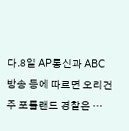다.8일 AP통신과 ABC 방송 등에 따르면 오리건주 포틀랜드 경찰은 …